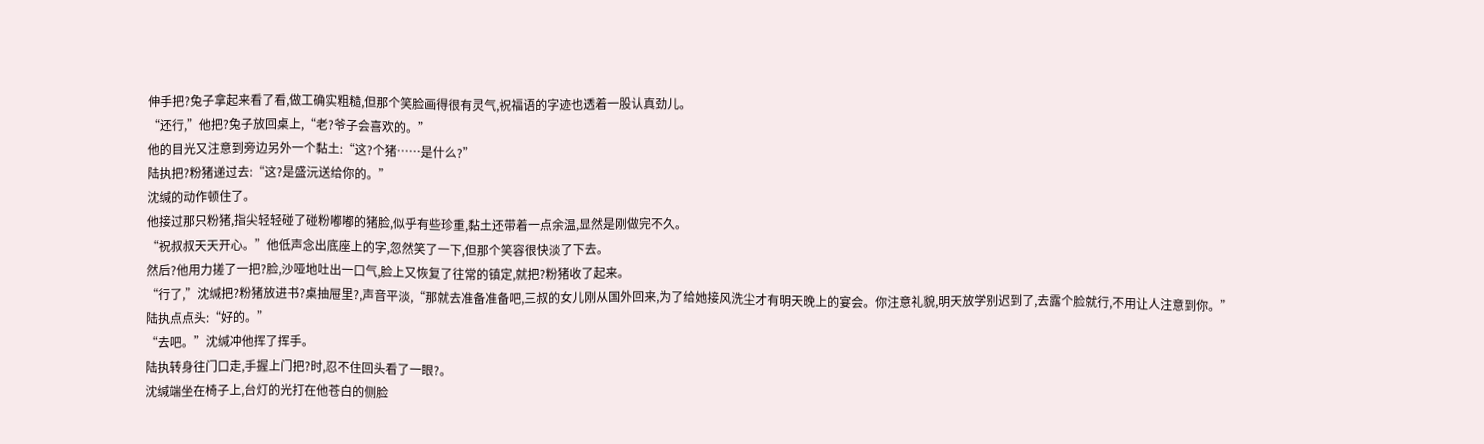伸手把?兔子拿起来看了看,做工确实粗糙,但那个笑脸画得很有灵气,祝福语的字迹也透着一股认真劲儿。
“还行,”他把?兔子放回桌上,“老?爷子会喜欢的。”
他的目光又注意到旁边另外一个黏土:“这?个猪……是什么?”
陆执把?粉猪递过去:“这?是盛沅送给你的。”
沈缄的动作顿住了。
他接过那只粉猪,指尖轻轻碰了碰粉嘟嘟的猪脸,似乎有些珍重,黏土还带着一点余温,显然是刚做完不久。
“祝叔叔天天开心。”他低声念出底座上的字,忽然笑了一下,但那个笑容很快淡了下去。
然后?他用力搓了一把?脸,沙哑地吐出一口气,脸上又恢复了往常的镇定,就把?粉猪收了起来。
“行了,”沈缄把?粉猪放进书?桌抽屉里?,声音平淡,“那就去准备准备吧,三叔的女儿刚从国外回来,为了给她接风洗尘才有明天晚上的宴会。你注意礼貌,明天放学别迟到了,去露个脸就行,不用让人注意到你。”
陆执点点头:“好的。”
“去吧。”沈缄冲他挥了挥手。
陆执转身往门口走,手握上门把?时,忍不住回头看了一眼?。
沈缄端坐在椅子上,台灯的光打在他苍白的侧脸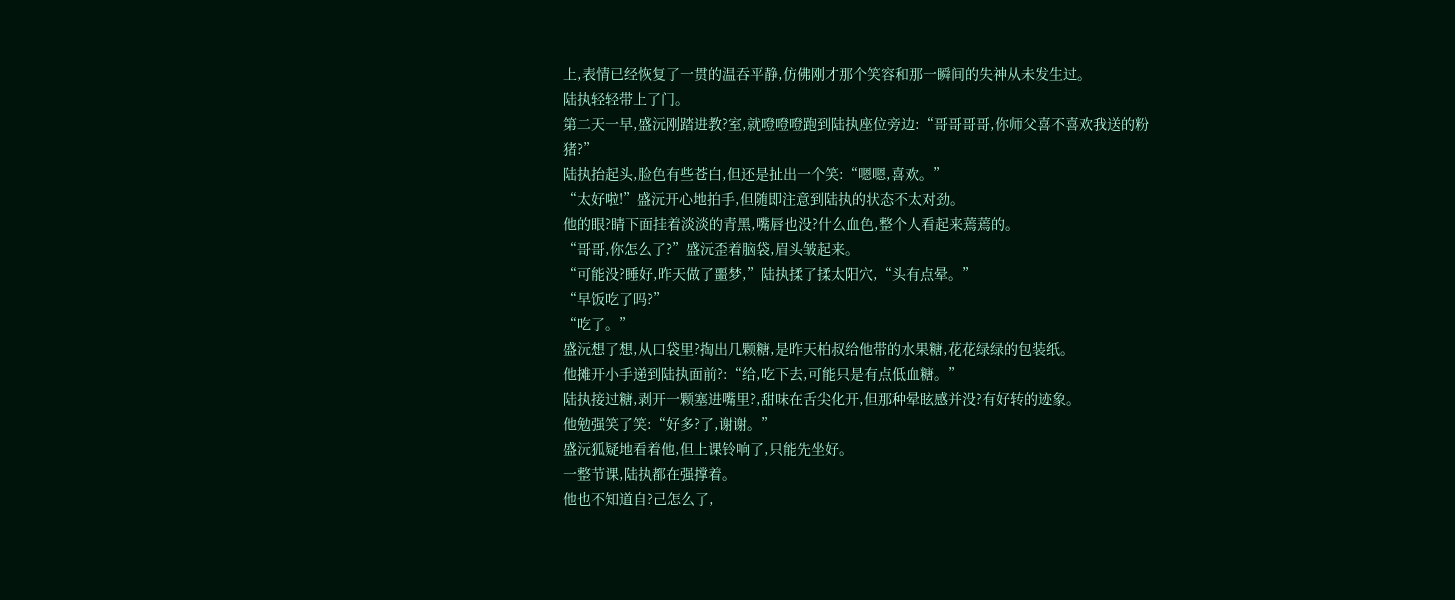上,表情已经恢复了一贯的温吞平静,仿佛刚才那个笑容和那一瞬间的失神从未发生过。
陆执轻轻带上了门。
第二天一早,盛沅刚踏进教?室,就噔噔噔跑到陆执座位旁边:“哥哥哥哥,你师父喜不喜欢我送的粉猪?”
陆执抬起头,脸色有些苍白,但还是扯出一个笑:“嗯嗯,喜欢。”
“太好啦!”盛沅开心地拍手,但随即注意到陆执的状态不太对劲。
他的眼?睛下面挂着淡淡的青黑,嘴唇也没?什么血色,整个人看起来蔫蔫的。
“哥哥,你怎么了?”盛沅歪着脑袋,眉头皱起来。
“可能没?睡好,昨天做了噩梦,”陆执揉了揉太阳穴,“头有点晕。”
“早饭吃了吗?”
“吃了。”
盛沅想了想,从口袋里?掏出几颗糖,是昨天柏叔给他带的水果糖,花花绿绿的包装纸。
他摊开小手递到陆执面前?:“给,吃下去,可能只是有点低血糖。”
陆执接过糖,剥开一颗塞进嘴里?,甜味在舌尖化开,但那种晕眩感并没?有好转的迹象。
他勉强笑了笑:“好多?了,谢谢。”
盛沅狐疑地看着他,但上课铃响了,只能先坐好。
一整节课,陆执都在强撑着。
他也不知道自?己怎么了,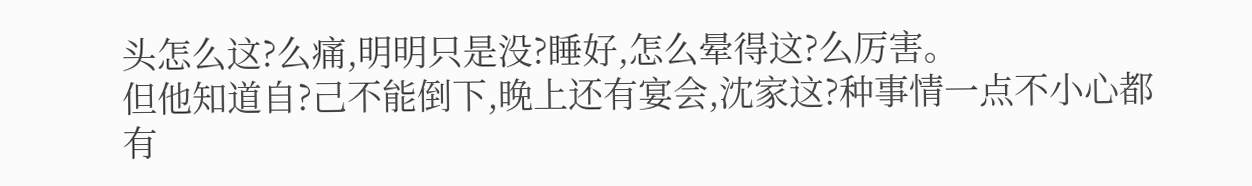头怎么这?么痛,明明只是没?睡好,怎么晕得这?么厉害。
但他知道自?己不能倒下,晚上还有宴会,沈家这?种事情一点不小心都有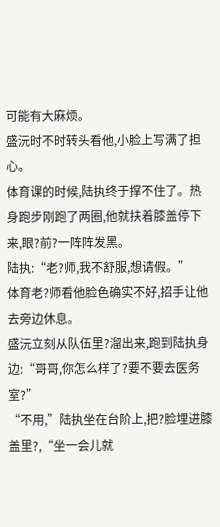可能有大麻烦。
盛沅时不时转头看他,小脸上写满了担心。
体育课的时候,陆执终于撑不住了。热身跑步刚跑了两圈,他就扶着膝盖停下来,眼?前?一阵阵发黑。
陆执:“老?师,我不舒服,想请假。”
体育老?师看他脸色确实不好,招手让他去旁边休息。
盛沅立刻从队伍里?溜出来,跑到陆执身边:“哥哥,你怎么样了?要不要去医务室?”
“不用,”陆执坐在台阶上,把?脸埋进膝盖里?,“坐一会儿就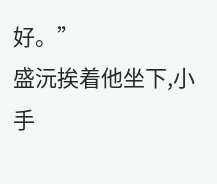好。”
盛沅挨着他坐下,小手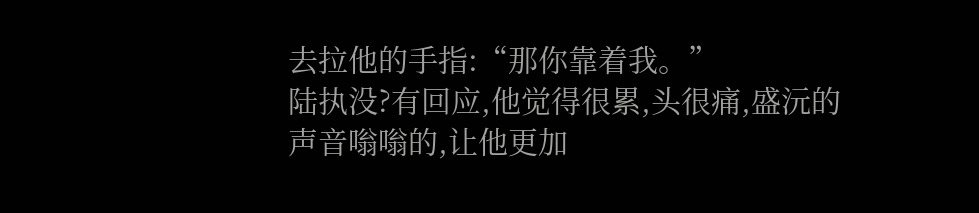去拉他的手指:“那你靠着我。”
陆执没?有回应,他觉得很累,头很痛,盛沅的声音嗡嗡的,让他更加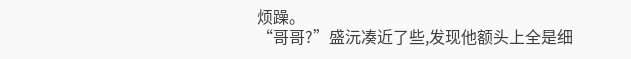烦躁。
“哥哥?”盛沅凑近了些,发现他额头上全是细